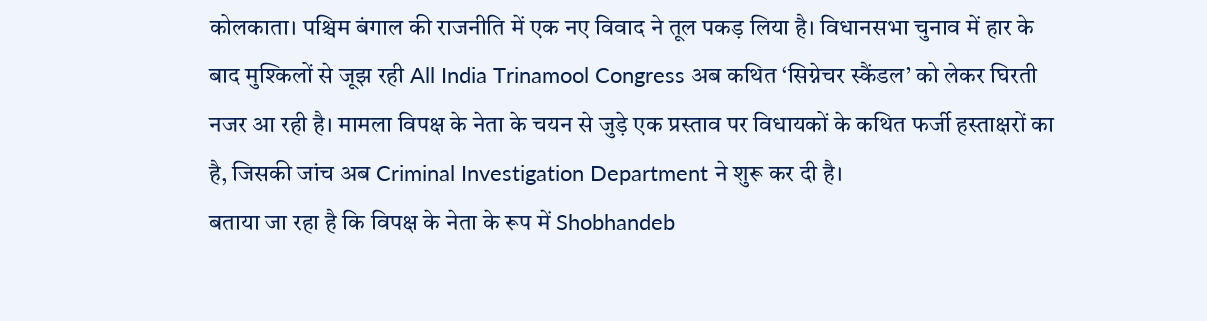कोलकाता। पश्चिम बंगाल की राजनीति में एक नए विवाद ने तूल पकड़ लिया है। विधानसभा चुनाव में हार के बाद मुश्किलों से जूझ रही All India Trinamool Congress अब कथित ‘सिग्नेचर स्कैंडल’ को लेकर घिरती नजर आ रही है। मामला विपक्ष के नेता के चयन से जुड़े एक प्रस्ताव पर विधायकों के कथित फर्जी हस्ताक्षरों का है, जिसकी जांच अब Criminal Investigation Department ने शुरू कर दी है।
बताया जा रहा है कि विपक्ष के नेता के रूप में Shobhandeb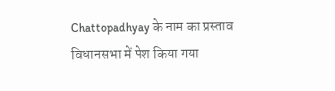Chattopadhyay के नाम का प्रस्ताव विधानसभा में पेश किया गया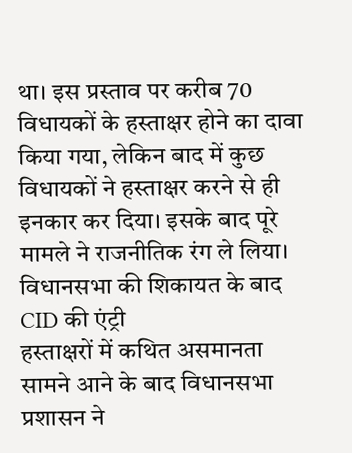था। इस प्रस्ताव पर करीब 70 विधायकों के हस्ताक्षर होने का दावा किया गया, लेकिन बाद में कुछ विधायकों ने हस्ताक्षर करने से ही इनकार कर दिया। इसके बाद पूरे मामले ने राजनीतिक रंग ले लिया।
विधानसभा की शिकायत के बाद CID की एंट्री
हस्ताक्षरों में कथित असमानता सामने आने के बाद विधानसभा प्रशासन ने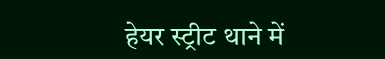हेयर स्ट्रीट थाने में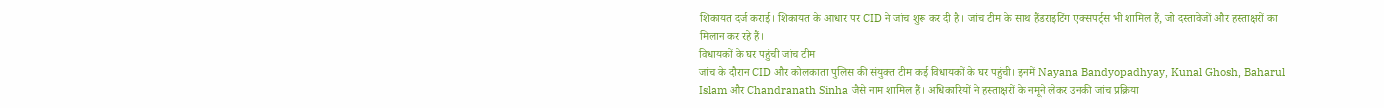शिकायत दर्ज कराई। शिकायत के आधार पर CID ने जांच शुरू कर दी है। जांच टीम के साथ हैंडराइटिंग एक्सपर्ट्स भी शामिल हैं, जो दस्तावेजों और हस्ताक्षरों का मिलान कर रहे हैं।
विधायकों के घर पहुंची जांच टीम
जांच के दौरान CID और कोलकाता पुलिस की संयुक्त टीम कई विधायकों के घर पहुंची। इनमें Nayana Bandyopadhyay, Kunal Ghosh, Baharul Islam और Chandranath Sinha जैसे नाम शामिल हैं। अधिकारियों ने हस्ताक्षरों के नमूने लेकर उनकी जांच प्रक्रिया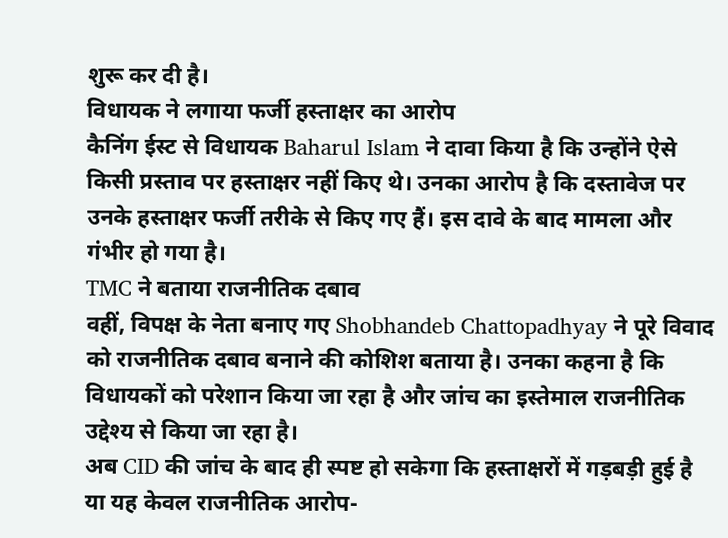शुरू कर दी है।
विधायक ने लगाया फर्जी हस्ताक्षर का आरोप
कैनिंग ईस्ट से विधायक Baharul Islam ने दावा किया है कि उन्होंने ऐसे किसी प्रस्ताव पर हस्ताक्षर नहीं किए थे। उनका आरोप है कि दस्तावेज पर उनके हस्ताक्षर फर्जी तरीके से किए गए हैं। इस दावे के बाद मामला और गंभीर हो गया है।
TMC ने बताया राजनीतिक दबाव
वहीं, विपक्ष के नेता बनाए गए Shobhandeb Chattopadhyay ने पूरे विवाद को राजनीतिक दबाव बनाने की कोशिश बताया है। उनका कहना है कि विधायकों को परेशान किया जा रहा है और जांच का इस्तेमाल राजनीतिक उद्देश्य से किया जा रहा है।
अब CID की जांच के बाद ही स्पष्ट हो सकेगा कि हस्ताक्षरों में गड़बड़ी हुई है या यह केवल राजनीतिक आरोप-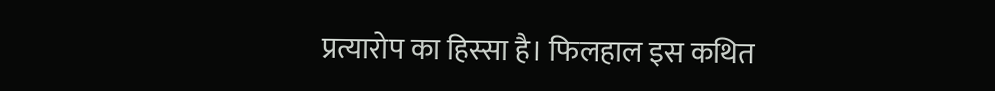प्रत्यारोप का हिस्सा है। फिलहाल इस कथित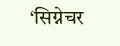‘सिग्नेचर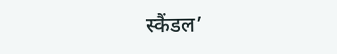स्कैंडल’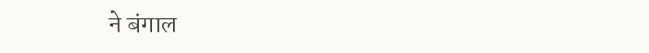ने बंगाल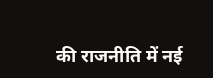की राजनीति में नई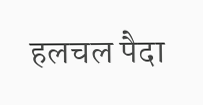हलचल पैदा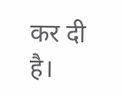कर दी है।